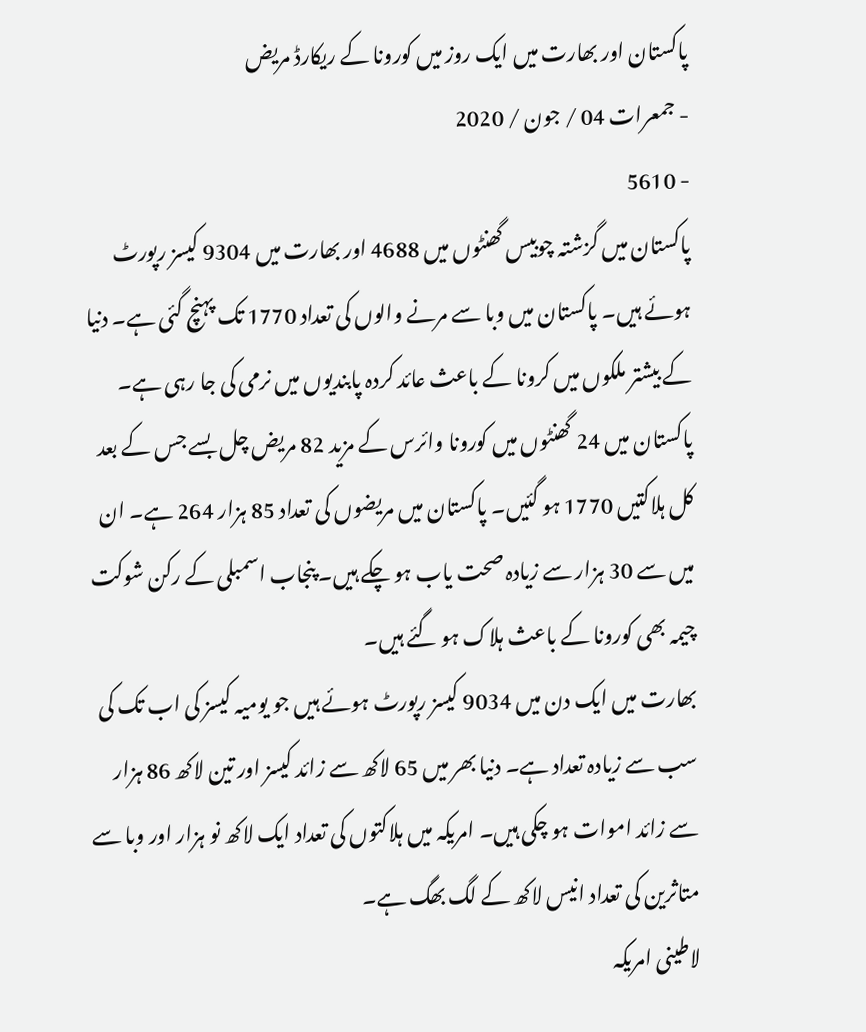پاکستان اور بھارت میں ایک روز میں کورونا کے ریکارڈ مریض
- جمعرات 04 / جون / 2020
- 5610
پاکستان میں گزشتہ چوبیس گھنٹوں میں 4688 اور بھارت میں 9304 کیسز رپورٹ ہوئے ہیں۔ پاکستان میں وبا سے مرنے والوں کی تعداد 1770 تک پہنچ گئی ہے۔ دنیا کے بیشتر ملکوں میں کرونا کے باعث عائد کردہ پابندیوں میں نرمی کی جا رہی ہے۔
پاکستان میں 24 گھنٹوں میں کورونا وائرس کے مزید 82 مریض چل بسے جس کے بعد کل ہلاکتیں 1770 ہو گئیں۔ پاکستان میں مریضوں کی تعداد 85 ہزار 264 ہے۔ ان میں سے 30 ہزار سے زیادہ صحت یاب ہو چکے ہیں۔ پنجاب اسمبلی کے رکن شوکت چیمہ بھی کورونا کے باعث ہلاک ہو گئے ہیں۔
بھارت میں ایک دن میں 9034 کیسز رپورٹ ہوئے ہیں جو یومیہ کیسز کی اب تک کی سب سے زیادہ تعداد ہے۔ دنیا بھر میں 65 لاکھ سے زائد کیسز اور تین لاکھ 86 ہزار سے زائد اموات ہو چکی ہیں۔ امریکہ میں ہلاکتوں کی تعداد ایک لاکھ نو ہزار اور وبا سے متاثرین کی تعداد انیس لاکھ کے لگ بھگ ہے۔
لاطینی امریکہ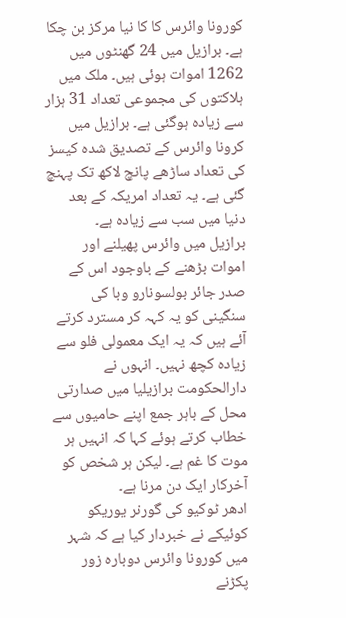کورونا وائرس کا کا نیا مرکز بن چکا ہے۔ برازیل میں 24 گھنٹوں میں 1262 اموات ہوئی ہیں۔ ملک میں ہلاکتوں کی مجموعی تعداد 31 ہزار سے زیادہ ہوگئی ہے۔ برازیل میں کرونا وائرس کے تصدیق شدہ کیسز کی تعداد ساڑھے پانچ لاکھ تک پہنچ گئی ہے۔ یہ تعداد امریکہ کے بعد دنیا میں سب سے زیادہ ہے۔
برازیل میں وائرس پھیلنے اور اموات بڑھنے کے باوجود اس کے صدر جائر بولسونارو وبا کی سنگینی کو یہ کہہ کر مسترد کرتے آئے ہیں کہ یہ ایک معمولی فلو سے زیادہ کچھ نہیں۔ انہوں نے دارالحکومت برازیلیا میں صدارتی محل کے باہر جمع اپنے حامیوں سے خطاب کرتے ہوئے کہا کہ انہیں ہر موت کا غم ہے۔ لیکن ہر شخص کو آخرکار ایک دن مرنا ہے۔
ادھر ٹوکیو کی گورنر یوریکو کوئیکے نے خبردار کیا ہے کہ شہر میں کورونا وائرس دوبارہ زور پکڑنے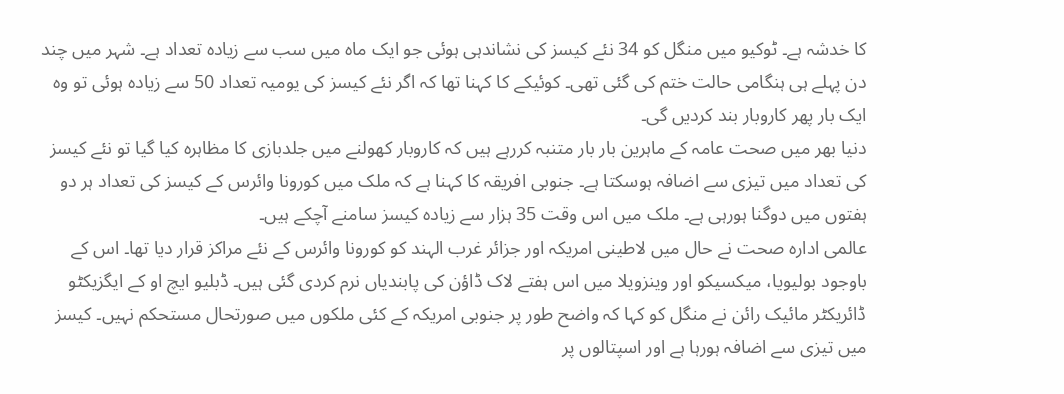کا خدشہ ہے۔ ٹوکیو میں منگل کو 34 نئے کیسز کی نشاندہی ہوئی جو ایک ماہ میں سب سے زیادہ تعداد ہے۔ شہر میں چند دن پہلے ہی ہنگامی حالت ختم کی گئی تھی۔ کوئیکے کا کہنا تھا کہ اگر نئے کیسز کی یومیہ تعداد 50 سے زیادہ ہوئی تو وہ ایک بار پھر کاروبار بند کردیں گی۔
دنیا بھر میں صحت عامہ کے ماہرین بار بار متنبہ کررہے ہیں کہ کاروبار کھولنے میں جلدبازی کا مظاہرہ کیا گیا تو نئے کیسز کی تعداد میں تیزی سے اضافہ ہوسکتا ہے۔ جنوبی افریقہ کا کہنا ہے کہ ملک میں کورونا وائرس کے کیسز کی تعداد ہر دو ہفتوں میں دوگنا ہورہی ہے۔ ملک میں اس وقت 35 ہزار سے زیادہ کیسز سامنے آچکے ہیں۔
عالمی ادارہ صحت نے حال میں لاطینی امریکہ اور جزائر غرب الہند کو کورونا وائرس کے نئے مراکز قرار دیا تھا۔ اس کے باوجود بولیویا، میکسیکو اور وینزویلا میں اس ہفتے لاک ڈاؤن کی پابندیاں نرم کردی گئی ہیں۔ ڈبلیو ایچ او کے ایگزیکٹو ڈائریکٹر مائیک رائن نے منگل کو کہا کہ واضح طور پر جنوبی امریکہ کے کئی ملکوں میں صورتحال مستحکم نہیں۔ کیسز میں تیزی سے اضافہ ہورہا ہے اور اسپتالوں پر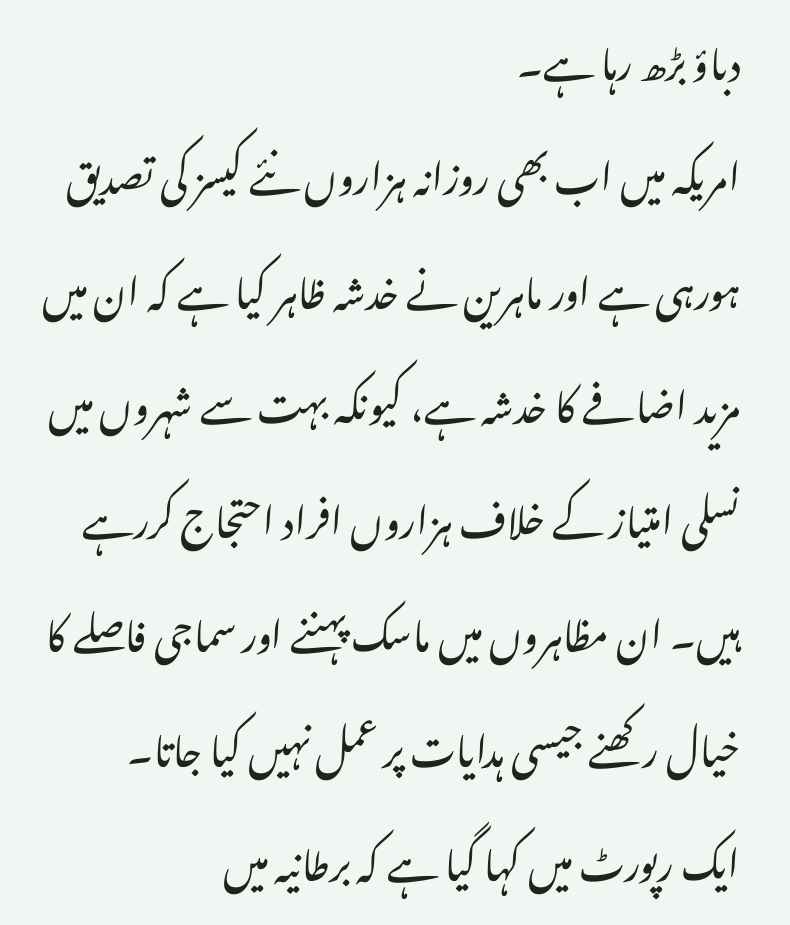دباؤ بڑھ رہا ہے۔
امریکہ میں اب بھی روزانہ ہزاروں نئے کیسز کی تصدیق ہورہی ہے اور ماہرین نے خدشہ ظاہر کیا ہے کہ ان میں مزید اضافے کا خدشہ ہے، کیونکہ بہت سے شہروں میں نسلی امتیاز کے خلاف ہزاروں افراد احتجاج کررہے ہیں۔ ان مظاہروں میں ماسک پہننے اور سماجی فاصلے کا خیال رکھنے جیسی ہدایات پر عمل نہیں کیا جاتا۔
ایک رپورٹ میں کہا گیا ہے کہ برطانیہ میں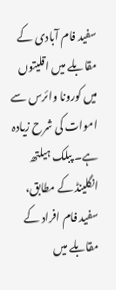سفید فام آبادی کے مقابلے میں اقلیتوں میں کورونا وائرس سے اموات کی شرح زیادہ ہے۔ پبلک ہیلتھ انگلینڈ کے مطابق، سفید فام افراد کے مقابلے میں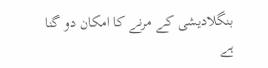بنگلادیشی کے مرنے کا امکان دو گنا ہے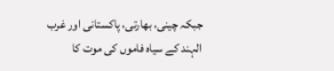جبکہ چینی، بھارتی، پاکستانی اور غرب الہند کے سیاہ فاموں کی موت کا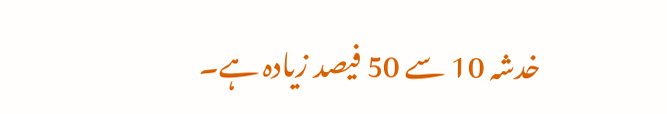خدشہ 10 سے 50 فیصد زیادہ ہے۔